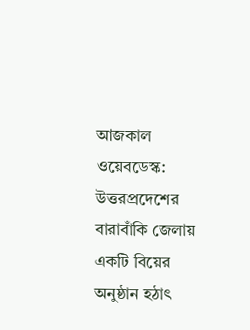আজকাল ওয়েবডেস্ক: উত্তরপ্রদেশের বারাবাঁকি জেলায় একটি বিয়ের অনুষ্ঠান হঠাৎ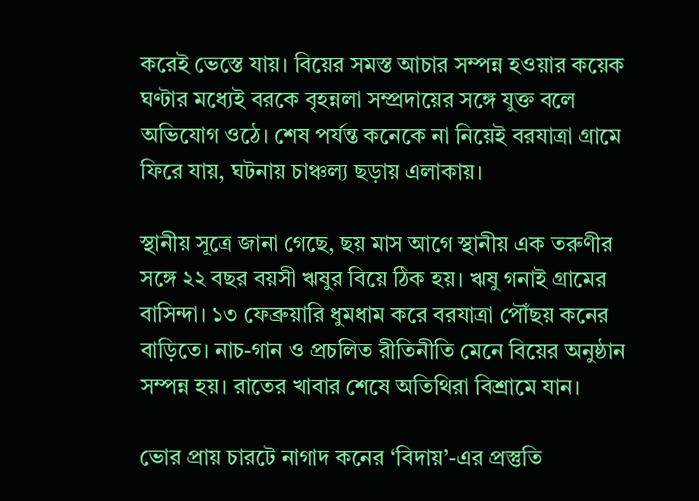করেই ভেস্তে যায়। বিয়ের সমস্ত আচার সম্পন্ন হওয়ার কয়েক ঘণ্টার মধ্যেই বরকে বৃহন্নলা সম্প্রদায়ের সঙ্গে যুক্ত বলে অভিযোগ ওঠে। শেষ পর্যন্ত কনেকে না নিয়েই বরযাত্রা গ্রামে ফিরে যায়, ঘটনায় চাঞ্চল্য ছড়ায় এলাকায়।

স্থানীয় সূত্রে জানা গেছে, ছয় মাস আগে স্থানীয় এক তরুণীর সঙ্গে ২২ বছর বয়সী ঋষুর বিয়ে ঠিক হয়। ঋষু গনাই গ্রামের বাসিন্দা। ১৩ ফেব্রুয়ারি ধুমধাম করে বরযাত্রা পৌঁছয় কনের বাড়িতে। নাচ-গান ও প্রচলিত রীতিনীতি মেনে বিয়ের অনুষ্ঠান সম্পন্ন হয়। রাতের খাবার শেষে অতিথিরা বিশ্রামে যান।

ভোর প্রায় চারটে নাগাদ কনের ‘বিদায়’-এর প্রস্তুতি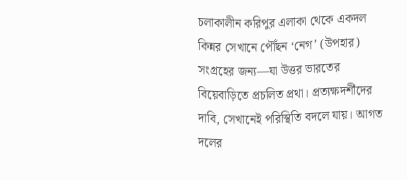চলাকালীন করিপুর এলাকা থেকে একদল কিন্নর সেখানে পৌঁছন ‘নেগ’ (উপহার) সংগ্রহের জন্য—যা উত্তর ভারতের বিয়েবাড়িতে প্রচলিত প্রথা। প্রত্যক্ষদর্শীদের দাবি, সেখানেই পরিস্থিতি বদলে যায়। আগত দলের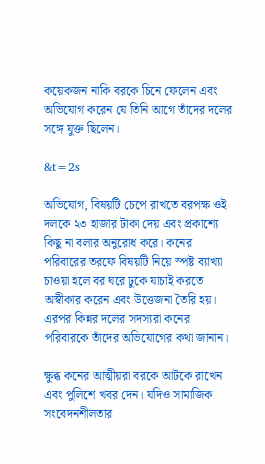কয়েকজন নাকি বরকে চিনে ফেলেন এবং অভিযোগ করেন যে তিনি আগে তাঁদের দলের সঙ্গে যুক্ত ছিলেন।

&t=2s

অভিযোগ, বিষয়টি চেপে রাখতে বরপক্ষ ওই দলকে ২৩ হাজার টাকা দেয় এবং প্রকাশ্যে কিছু না বলার অনুরোধ করে। কনের পরিবারের তরফে বিষয়টি নিয়ে স্পষ্ট ব্যাখ্যা চাওয়া হলে বর ঘরে ঢুকে যাচাই করতে অস্বীকার করেন এবং উত্তেজনা তৈরি হয়। এরপর কিন্নর দলের সদস্যরা কনের পরিবারকে তাঁদের অভিযোগের কথা জানান।

ক্ষুব্ধ কনের আত্মীয়রা বরকে আটকে রাখেন এবং পুলিশে খবর দেন। যদিও সামাজিক সংবেদনশীলতার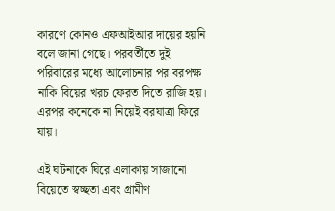কারণে কোনও এফআইআর দায়ের হয়নি বলে জানা গেছে। পরবর্তীতে দুই পরিবারের মধ্যে আলোচনার পর বরপক্ষ নাকি বিয়ের খরচ ফেরত দিতে রাজি হয়। এরপর কনেকে না নিয়েই বরযাত্রা ফিরে যায়।

এই ঘটনাকে ঘিরে এলাকায় সাজানো বিয়েতে স্বচ্ছতা এবং গ্রামীণ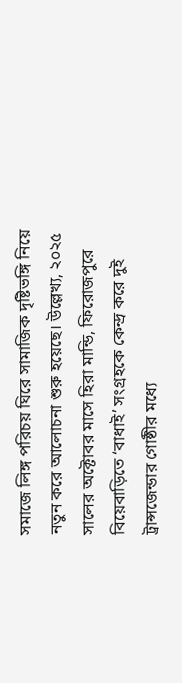সমাজে লিঙ্গ পরিচয় ঘিরে সামাজিক দৃষ্টিভঙ্গি নিয়ে নতুন করে আলোচনা শুরু হয়েছে। উল্লেখ্য, ২০২৫ সালের অক্টোবর মাসে হিরা মান্ডি, ফিরোজপুরে  বিয়েবাড়িতে ‘বাধাই’ সংগ্রহকে কেন্দ্র করে দুই ট্রান্সজেন্ডার গোষ্ঠীর মধ্যে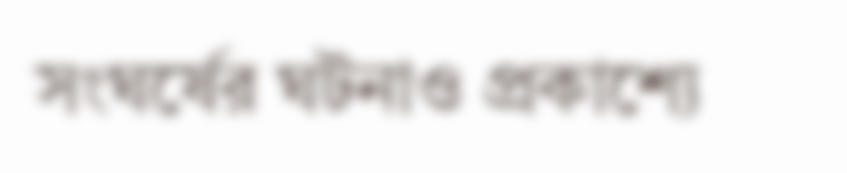সংঘর্ষের ঘটনাও প্রকাশ্যে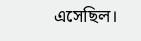এসেছিল।